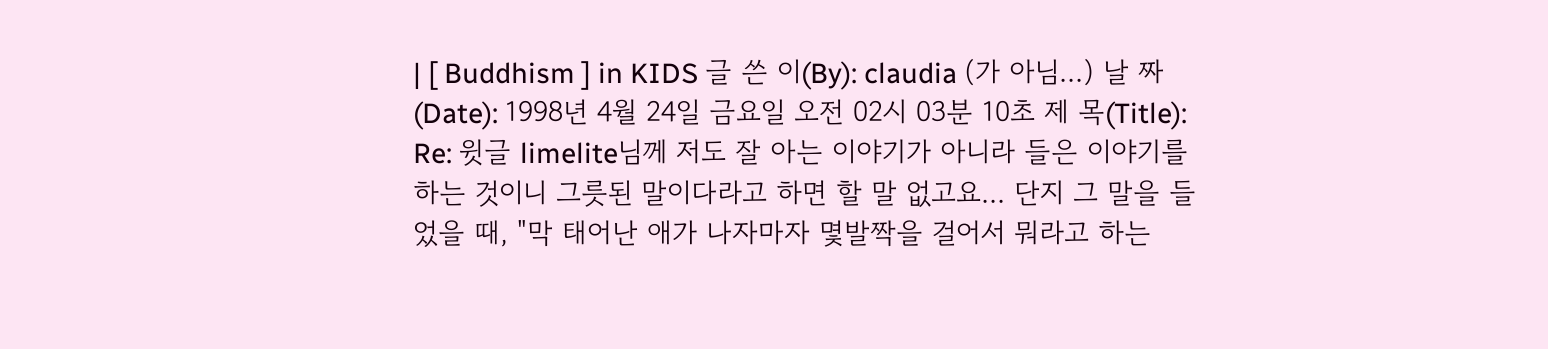| [ Buddhism ] in KIDS 글 쓴 이(By): claudia (가 아님...) 날 짜 (Date): 1998년 4월 24일 금요일 오전 02시 03분 10초 제 목(Title): Re: 윗글 limelite님께 저도 잘 아는 이야기가 아니라 들은 이야기를 하는 것이니 그릇된 말이다라고 하면 할 말 없고요... 단지 그 말을 들었을 때, "막 태어난 애가 나자마자 몇발짝을 걸어서 뭐라고 하는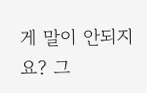게 말이 안되지요? 그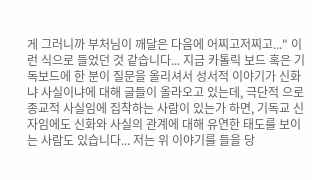게 그러니까 부처님이 깨달은 다음에 어찌고저찌고..." 이런 식으로 들었던 것 같습니다... 지금 카톨릭 보드 혹은 기독보드에 한 분이 질문을 올리셔서 성서적 이야기가 신화냐 사실이냐에 대해 글들이 올라오고 있는데, 극단적 으로 종교적 사실임에 집착하는 사람이 있는가 하면, 기독교 신자임에도 신화와 사실의 관계에 대해 유연한 태도를 보이는 사람도 있습니다... 저는 위 이야기를 들을 당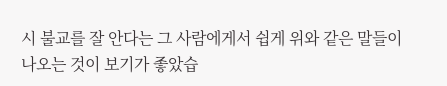시 불교를 잘 안다는 그 사람에게서 쉽게 위와 같은 말들이 나오는 것이 보기가 좋았습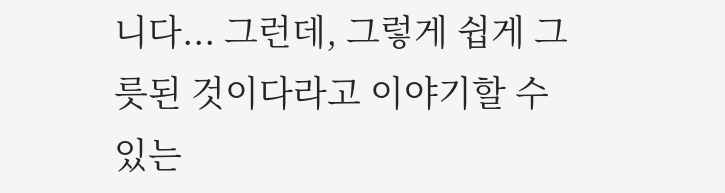니다... 그런데, 그렇게 쉽게 그릇된 것이다라고 이야기할 수 있는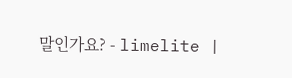말인가요? - limelite |